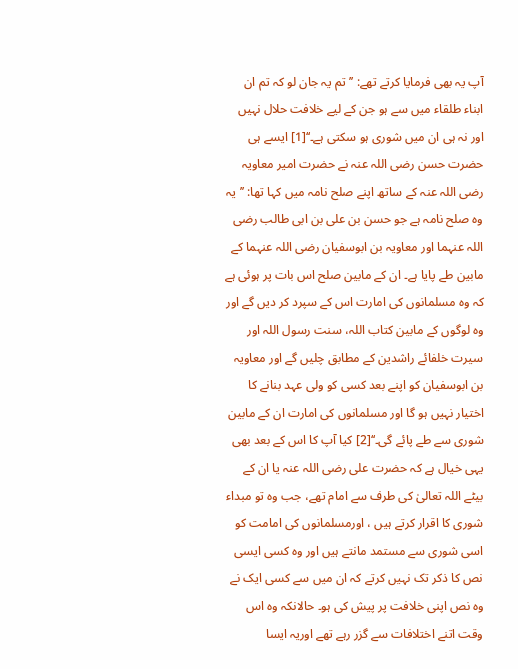آپ یہ بھی فرمایا کرتے تھے: ’’تم یہ جان لو کہ تم ان ابناء طلقاء میں سے ہو جن کے لیے خلافت حلال نہیں اور نہ ہی ان میں شوری ہو سکتی ہے۔‘‘[1] ایسے ہی حضرت حسن رضی اللہ عنہ نے حضرت امیر معاویہ رضی اللہ عنہ کے ساتھ اپنے صلح نامہ میں کہا تھا: ’’یہ وہ صلح نامہ ہے جو حسن بن علی بن ابی طالب رضی اللہ عنہما اور معاویہ بن ابوسفیان رضی اللہ عنہما کے مابین طے پایا ہے۔ ان کے مابین صلح اس بات پر ہوئی ہے کہ وہ مسلمانوں کی امارت اس کے سپرد کر دیں گے اور وہ لوگوں کے مابین کتاب اللہ، سنت رسول اللہ اور سیرت خلفائے راشدین کے مطابق چلیں گے اور معاویہ بن ابوسفیان کو اپنے بعد کسی کو ولی عہد بنانے کا اختیار نہیں ہو گا اور مسلمانوں کی امارت ان کے مابین شوری سے طے پائے گی۔‘‘[2] کیا آپ کا اس کے بعد بھی یہی خیال ہے کہ حضرت علی رضی اللہ عنہ یا ان کے بیٹے اللہ تعالیٰ کی طرف سے امام تھے، جب وہ تو مبداء شوری کا اقرار کرتے ہیں ، اورمسلمانوں کی امامت کو اسی شوری سے مستمد مانتے ہیں اور وہ کسی ایسی نص کا ذکر تک نہیں کرتے کہ ان میں سے کسی ایک نے وہ نص اپنی خلافت پر پیش کی ہو۔ حالانکہ وہ اس وقت اتنے اختلافات سے گزر رہے تھے اوریہ ایسا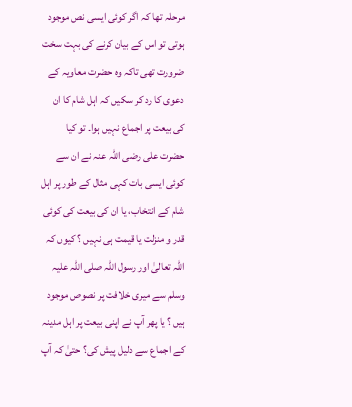مرحلہ تھا کہ اگر کوئی ایسی نص موجود ہوتی تو اس کے بیان کرنے کی بہت سخت ضرورت تھی تاکہ وہ حضرت معاویہ کے دعوی کا رد کر سکیں کہ اہل شام کا ان کی بیعت پر اجماع نہیں ہوا۔ تو کیا حضرت علی رضی اللہ عنہ نے ان سے کوئی ایسی بات کہی مثال کے طور پر اہل شام کے انتخاب، یا ان کی بیعت کی کوئی قدر و منزلت یا قیمت ہی نہیں ؟ کیوں کہ اللہ تعالیٰ اور رسول اللہ صلی اللہ علیہ وسلم سے میری خلافت پر نصوص موجود ہیں ؟ یا پھر آپ نے اپنی بیعت پر اہل مدینہ کے اجماع سے دلیل پیش کی؟ حتیٰ کہ آپ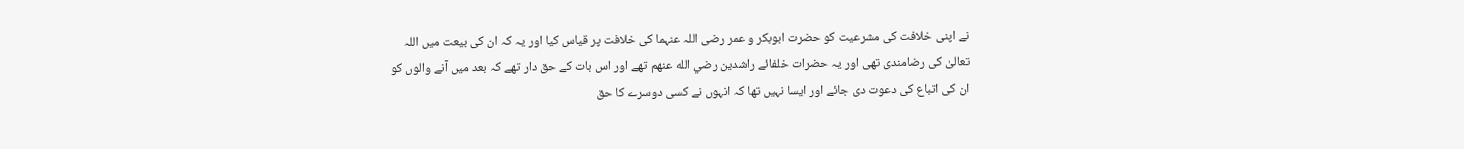نے اپنی خلافت کی مشرعیت کو حضرت ابوبکر و عمر رضی اللہ عنہما کی خلافت پر قیاس کیا اور یہ کہ ان کی بیعت میں اللہ تعالیٰ کی رضامندی تھی اور یہ حضرات خلفائے راشدین رضي الله عنهم تھے اور اس بات کے حق دار تھے کہ بعد میں آنے والوں کو ان کی اتباع کی دعوت دی جائے اور ایسا نہیں تھا کہ انہوں نے کسی دوسرے کا حق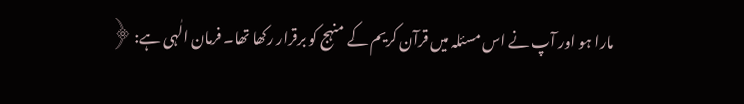مارا ہو اور آپ نے اس مسئلہ میں قرآن کریم کے منہج کو برقرار رکھا تھا۔ فرمان الٰہی ہے: ﴿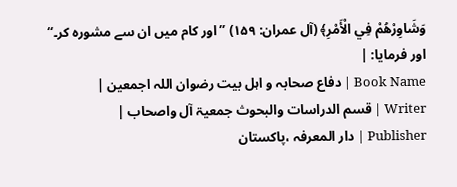وَشَاوِرْهُمْ فِي الْأَمْرِ﴾ (آل عمران: ۱۵۹) ’’اور کام میں ان سے مشورہ کر۔‘‘ اور فرمایا: |
Book Name | دفاع صحابہ و اہل بیت رضوان اللہ اجمعین |
Writer | قسم الدراسات والبحوث جمعیۃ آل واصحاب |
Publisher | دار المعرفہ ،پاکستان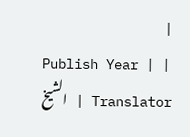|
Publish Year | |
Translator | الشیخ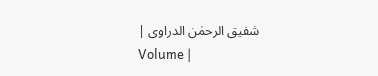شفیق الرحمٰن الدراوی |
Volume |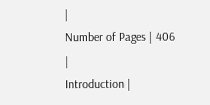|
Number of Pages | 406 |
Introduction |